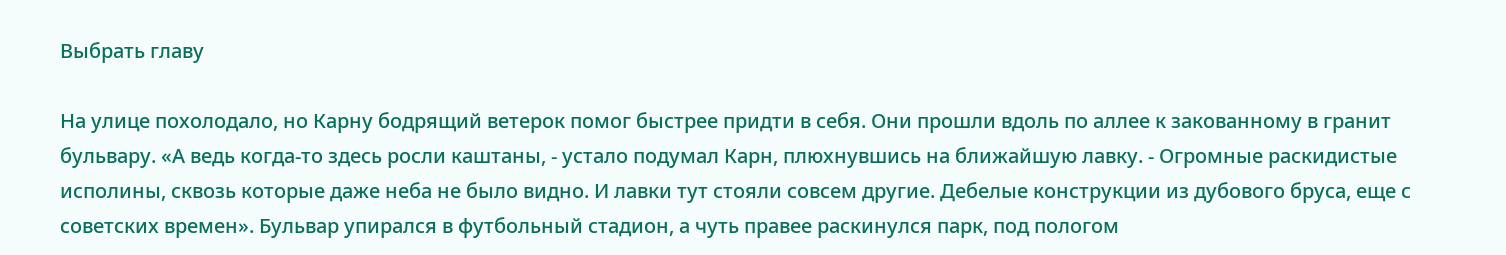Выбрать главу

На улице похолодало, но Карну бодрящий ветерок помог быстрее придти в себя. Они прошли вдоль по аллее к закованному в гранит бульвару. «А ведь когда-то здесь росли каштаны, - устало подумал Карн, плюхнувшись на ближайшую лавку. - Огромные раскидистые исполины, сквозь которые даже неба не было видно. И лавки тут стояли совсем другие. Дебелые конструкции из дубового бруса, еще с советских времен». Бульвар упирался в футбольный стадион, а чуть правее раскинулся парк, под пологом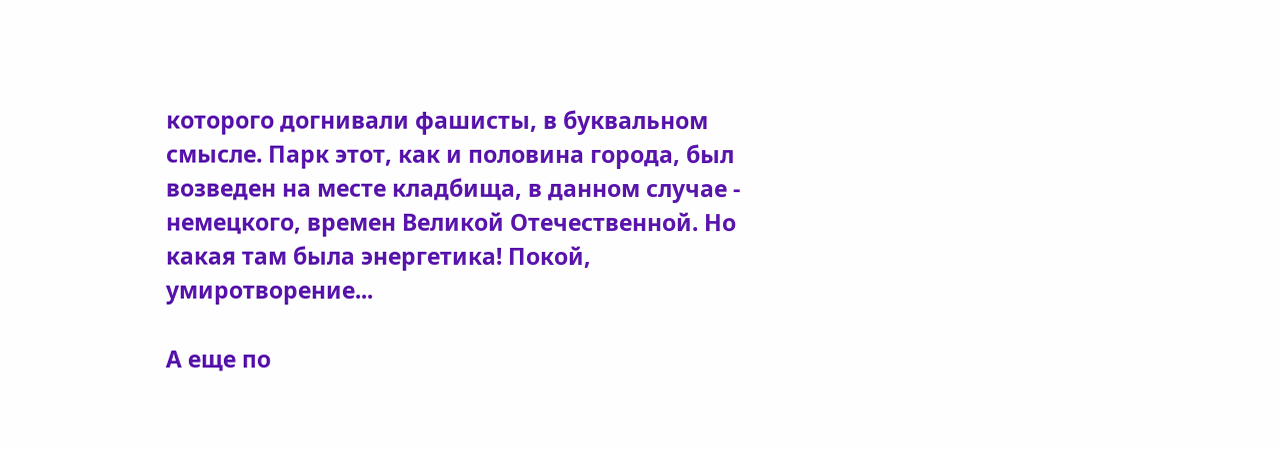которого догнивали фашисты, в буквальном смысле. Парк этот, как и половина города, был возведен на месте кладбища, в данном случае - немецкого, времен Великой Отечественной. Но какая там была энергетика! Покой, умиротворение...

А еще по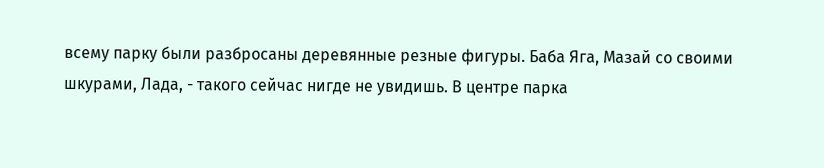всему парку были разбросаны деревянные резные фигуры. Баба Яга, Мазай со своими шкурами, Лада, - такого сейчас нигде не увидишь. В центре парка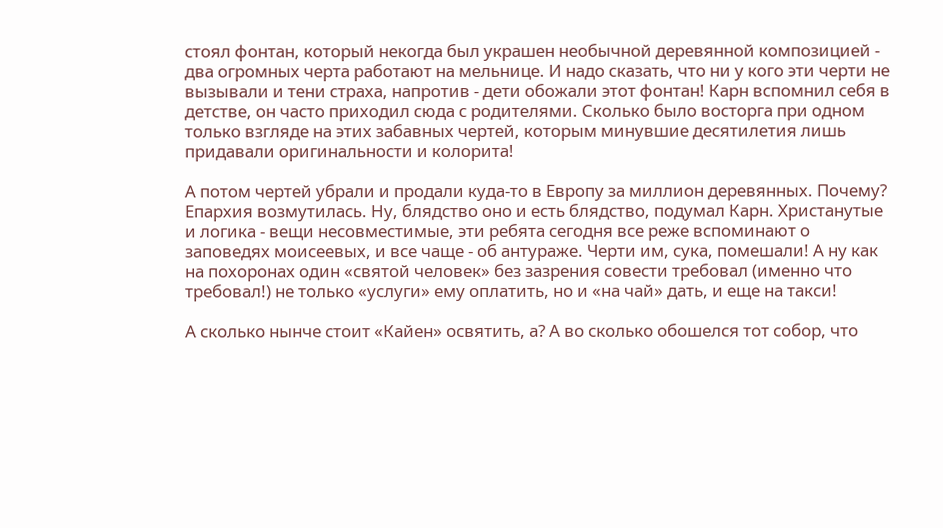стоял фонтан, который некогда был украшен необычной деревянной композицией - два огромных черта работают на мельнице. И надо сказать, что ни у кого эти черти не вызывали и тени страха, напротив - дети обожали этот фонтан! Карн вспомнил себя в детстве, он часто приходил сюда с родителями. Сколько было восторга при одном только взгляде на этих забавных чертей, которым минувшие десятилетия лишь придавали оригинальности и колорита!

А потом чертей убрали и продали куда-то в Европу за миллион деревянных. Почему? Епархия возмутилась. Ну, блядство оно и есть блядство, подумал Карн. Христанутые и логика - вещи несовместимые, эти ребята сегодня все реже вспоминают о заповедях моисеевых, и все чаще - об антураже. Черти им, сука, помешали! А ну как на похоронах один «святой человек» без зазрения совести требовал (именно что требовал!) не только «услуги» ему оплатить, но и «на чай» дать, и еще на такси!

А сколько нынче стоит «Кайен» освятить, а? А во сколько обошелся тот собор, что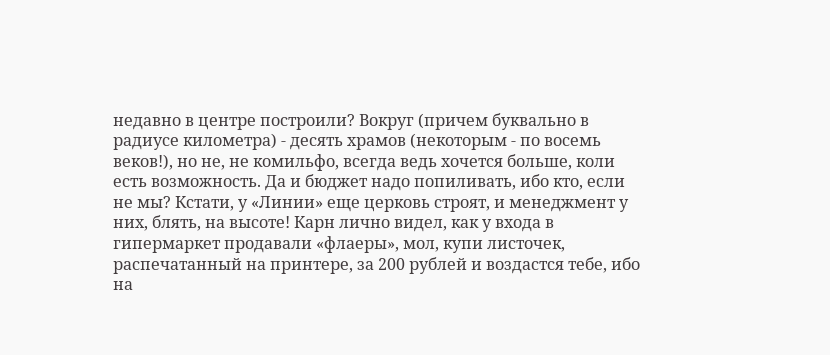недавно в центре построили? Вокруг (причем буквально в радиусе километра) - десять храмов (некоторым - по восемь веков!), но не, не комильфо, всегда ведь хочется больше, коли есть возможность. Да и бюджет надо попиливать, ибо кто, если не мы? Кстати, у «Линии» еще церковь строят, и менеджмент у них, блять, на высоте! Карн лично видел, как у входа в гипермаркет продавали «флаеры», мол, купи листочек, распечатанный на принтере, за 200 рублей и воздастся тебе, ибо на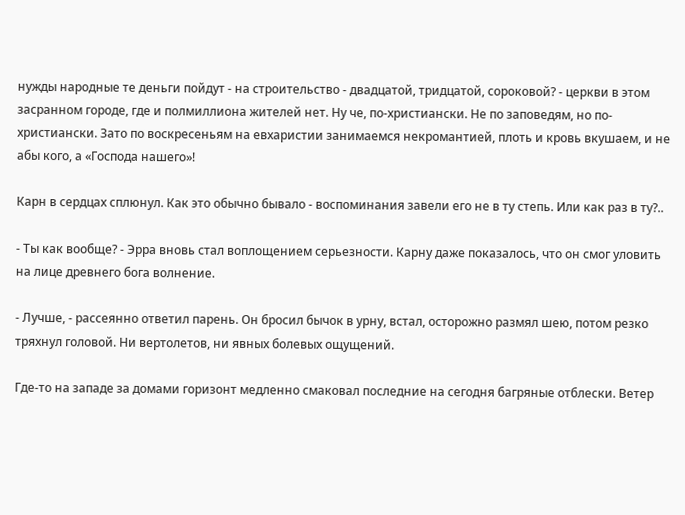нужды народные те деньги пойдут - на строительство - двадцатой, тридцатой, сороковой? - церкви в этом засранном городе, где и полмиллиона жителей нет. Ну че, по-христиански. Не по заповедям, но по-христиански. Зато по воскресеньям на евхаристии занимаемся некромантией, плоть и кровь вкушаем, и не абы кого, а «Господа нашего»!

Карн в сердцах сплюнул. Как это обычно бывало - воспоминания завели его не в ту степь. Или как раз в ту?..

- Ты как вообще? - Эрра вновь стал воплощением серьезности. Карну даже показалось, что он смог уловить на лице древнего бога волнение.

- Лучше, - рассеянно ответил парень. Он бросил бычок в урну, встал, осторожно размял шею, потом резко тряхнул головой. Ни вертолетов, ни явных болевых ощущений.

Где-то на западе за домами горизонт медленно смаковал последние на сегодня багряные отблески. Ветер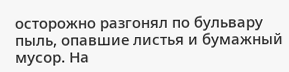осторожно разгонял по бульвару пыль, опавшие листья и бумажный мусор. На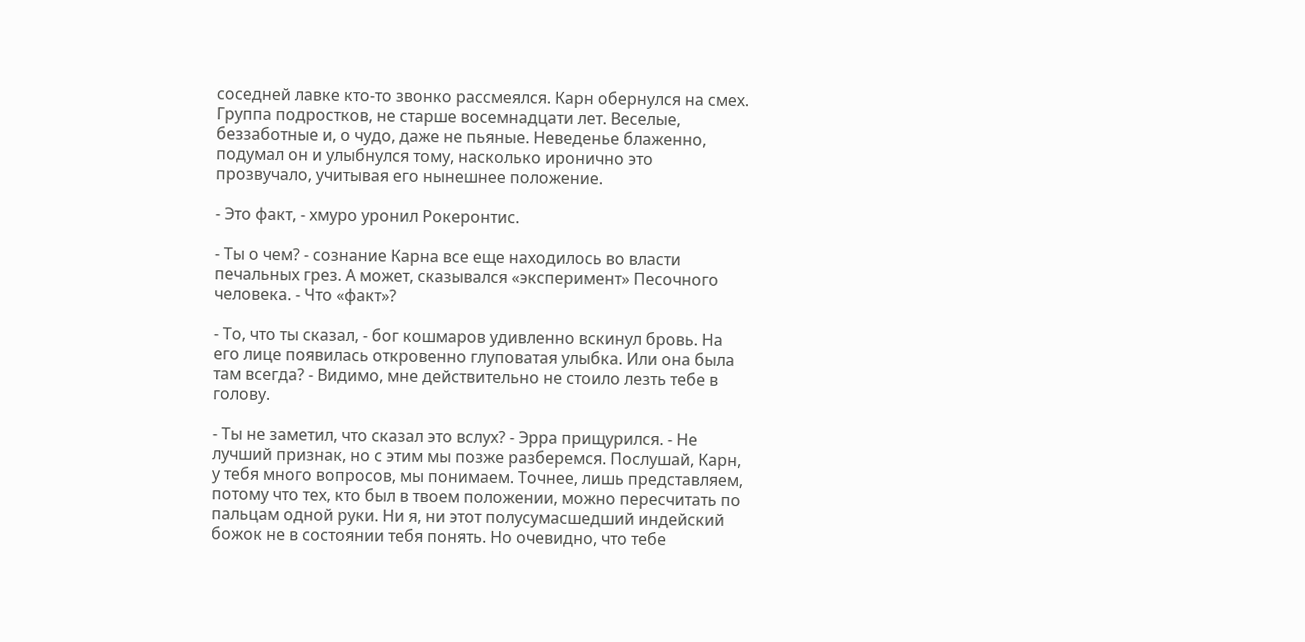соседней лавке кто-то звонко рассмеялся. Карн обернулся на смех. Группа подростков, не старше восемнадцати лет. Веселые, беззаботные и, о чудо, даже не пьяные. Неведенье блаженно, подумал он и улыбнулся тому, насколько иронично это прозвучало, учитывая его нынешнее положение.

- Это факт, - хмуро уронил Рокеронтис.

- Ты о чем? - сознание Карна все еще находилось во власти печальных грез. А может, сказывался «эксперимент» Песочного человека. - Что «факт»?

- То, что ты сказал, - бог кошмаров удивленно вскинул бровь. На его лице появилась откровенно глуповатая улыбка. Или она была там всегда? - Видимо, мне действительно не стоило лезть тебе в голову.

- Ты не заметил, что сказал это вслух? - Эрра прищурился. - Не лучший признак, но с этим мы позже разберемся. Послушай, Карн, у тебя много вопросов, мы понимаем. Точнее, лишь представляем, потому что тех, кто был в твоем положении, можно пересчитать по пальцам одной руки. Ни я, ни этот полусумасшедший индейский божок не в состоянии тебя понять. Но очевидно, что тебе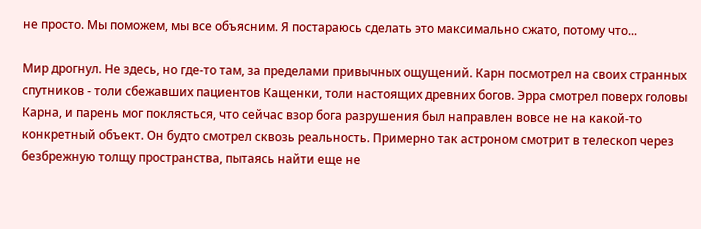не просто. Мы поможем, мы все объясним. Я постараюсь сделать это максимально сжато, потому что...

Мир дрогнул. Не здесь, но где-то там, за пределами привычных ощущений. Карн посмотрел на своих странных спутников - толи сбежавших пациентов Кащенки, толи настоящих древних богов. Эрра смотрел поверх головы Карна, и парень мог поклясться, что сейчас взор бога разрушения был направлен вовсе не на какой-то конкретный объект. Он будто смотрел сквозь реальность. Примерно так астроном смотрит в телескоп через безбрежную толщу пространства, пытаясь найти еще не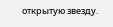открытую звезду.